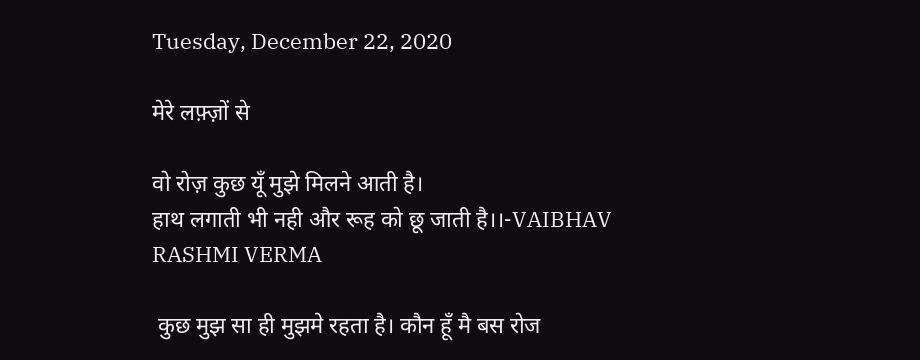Tuesday, December 22, 2020

मेरे लफ़्ज़ों से

वो रोज़ कुछ यूँ मुझे मिलने आती है।
हाथ लगाती भी नही और रूह को छू जाती है।।-VAIBHAV RASHMI VERMA

 कुछ मुझ सा ही मुझमे रहता है। कौन हूँ मै बस रोज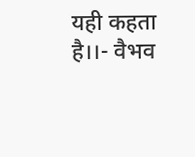यही कहता है।।- वैभव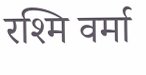रश्मि वर्मा